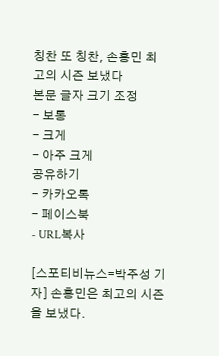칭찬 또 칭찬, 손흥민 최고의 시즌 보냈다
본문 글자 크기 조정
- 보통
- 크게
- 아주 크게
공유하기
- 카카오톡
- 페이스북
- URL복사

[스포티비뉴스=박주성 기자] 손흥민은 최고의 시즌을 보냈다.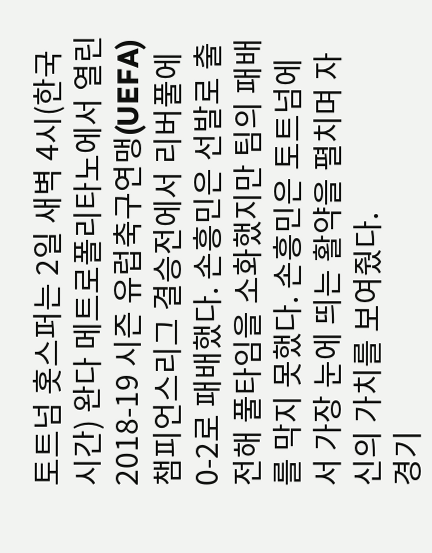토트넘 홋스퍼는 2일 새벽 4시(한국 시간) 완다 메트로폴리타노에서 열린 2018-19 시즌 유럽축구연맹(UEFA) 챔피언스리그 결승전에서 리버풀에 0-2로 패배했다. 손흥민은 선발로 출전해 풀타임을 소화했지만 팀의 패배를 막지 못했다. 손흥민은 토트넘에서 가장 눈에 띄는 활약을 펼치며 자신의 가치를 보여줬다.
경기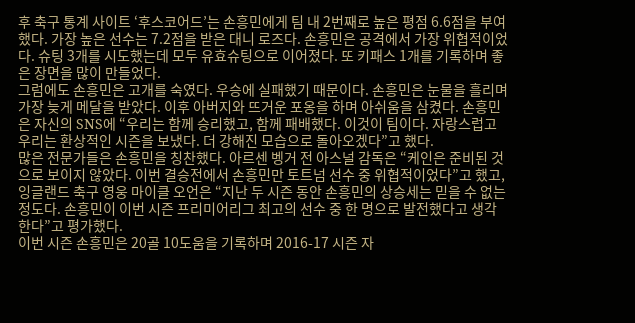후 축구 통계 사이트 ‘후스코어드’는 손흥민에게 팀 내 2번째로 높은 평점 6.6점을 부여했다. 가장 높은 선수는 7.2점을 받은 대니 로즈다. 손흥민은 공격에서 가장 위협적이었다. 슈팅 3개를 시도했는데 모두 유효슈팅으로 이어졌다. 또 키패스 1개를 기록하며 좋은 장면을 많이 만들었다.
그럼에도 손흥민은 고개를 숙였다. 우승에 실패했기 때문이다. 손흥민은 눈물을 흘리며 가장 늦게 메달을 받았다. 이후 아버지와 뜨거운 포옹을 하며 아쉬움을 삼켰다. 손흥민은 자신의 SNS에 “우리는 함께 승리했고, 함께 패배했다. 이것이 팀이다. 자랑스럽고 우리는 환상적인 시즌을 보냈다. 더 강해진 모습으로 돌아오겠다”고 했다.
많은 전문가들은 손흥민을 칭찬했다. 아르센 벵거 전 아스널 감독은 “케인은 준비된 것으로 보이지 않았다. 이번 결승전에서 손흥민만 토트넘 선수 중 위협적이었다”고 했고, 잉글랜드 축구 영웅 마이클 오언은 “지난 두 시즌 동안 손흥민의 상승세는 믿을 수 없는 정도다. 손흥민이 이번 시즌 프리미어리그 최고의 선수 중 한 명으로 발전했다고 생각한다”고 평가했다.
이번 시즌 손흥민은 20골 10도움을 기록하며 2016-17 시즌 자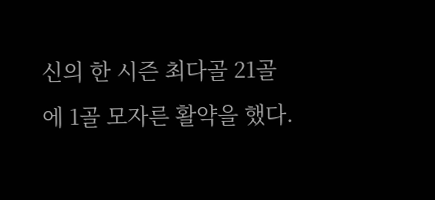신의 한 시즌 최다골 21골에 1골 모자른 활약을 했다.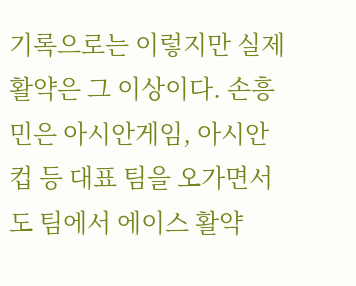기록으로는 이렇지만 실제 활약은 그 이상이다. 손흥민은 아시안게임, 아시안컵 등 대표 팀을 오가면서도 팀에서 에이스 활약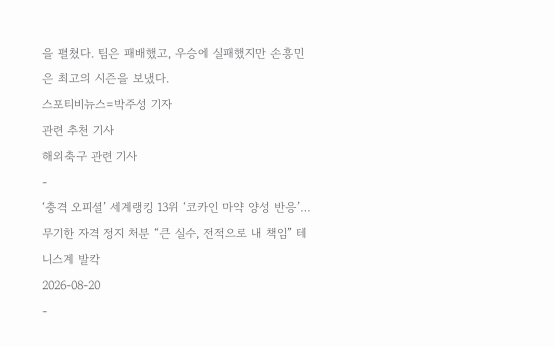을 펼쳤다. 팀은 패배했고, 우승에 실패했지만 손흥민은 최고의 시즌을 보냈다.
스포티비뉴스=박주성 기자
관련 추천 기사
해외축구 관련 기사
-
‘충격 오피셜’ 세계랭킹 13위 ‘코카인 마약 양성 반응’…무기한 자격 정지 처분 “큰 실수, 전적으로 내 책임” 테니스계 발칵
2026-08-20
-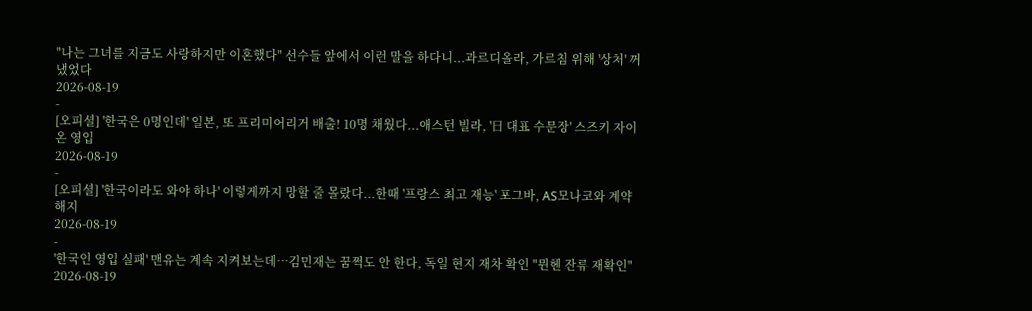"나는 그녀를 지금도 사랑하지만 이혼했다" 선수들 앞에서 이런 말을 하다니...과르디올라, 가르침 위해 '상처' 꺼냈었다
2026-08-19
-
[오피셜] '한국은 0명인데' 일본, 또 프리미어리거 배출! 10명 채웠다...애스턴 빌라, '日 대표 수문장' 스즈키 자이온 영입
2026-08-19
-
[오피셜] '한국이라도 와야 하나' 이렇게까지 망할 줄 몰랐다...한때 '프랑스 최고 재능' 포그바, AS모나코와 계약 해지
2026-08-19
-
'한국인 영입 실패' 맨유는 계속 지켜보는데…김민재는 꿈쩍도 안 한다, 독일 현지 재차 확인 "뮌헨 잔류 재확인"
2026-08-19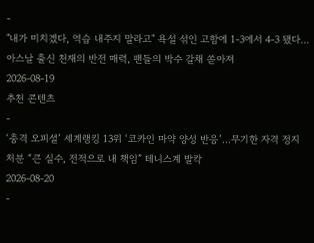-
"내가 미치겠다, 역습 내주지 말라고" 욕설 섞인 고함에 1-3에서 4-3 됐다...아스날 출신 천재의 반전 매력, 팬들의 박수 갈채 쏟아져
2026-08-19
추천 콘텐츠
-
‘충격 오피셜’ 세계랭킹 13위 ‘코카인 마약 양성 반응’…무기한 자격 정지 처분 “큰 실수, 전적으로 내 책임” 테니스계 발칵
2026-08-20
-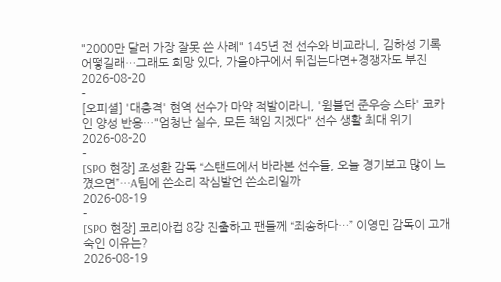"2000만 달러 가장 잘못 쓴 사례" 145년 전 선수와 비교라니, 김하성 기록 어떻길래…그래도 희망 있다, 가을야구에서 뒤집는다면+경쟁자도 부진
2026-08-20
-
[오피셜] '대충격' 현역 선수가 마약 적발이라니, '윔블던 준우승 스타' 코카인 양성 반응…"엄청난 실수, 모든 책임 지겠다" 선수 생활 최대 위기
2026-08-20
-
[SPO 현장] 조성환 감독 “스탠드에서 바라본 선수들, 오늘 경기보고 많이 느꼈으면”…A팀에 쓴소리 작심발언 쓴소리일까
2026-08-19
-
[SPO 현장] 코리아컵 8강 진출하고 팬들께 “죄송하다…” 이영민 감독이 고개 숙인 이유는?
2026-08-19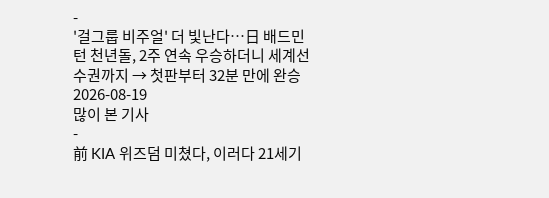-
'걸그룹 비주얼' 더 빛난다…日 배드민턴 천년돌, 2주 연속 우승하더니 세계선수권까지 → 첫판부터 32분 만에 완승
2026-08-19
많이 본 기사
-
前 KIA 위즈덤 미쳤다, 이러다 21세기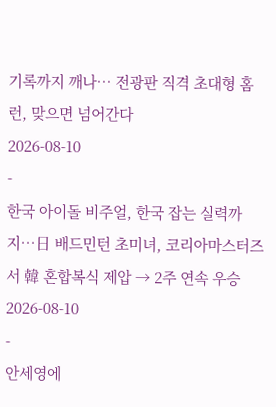기록까지 깨나… 전광판 직격 초대형 홈런, 맞으면 넘어간다
2026-08-10
-
한국 아이돌 비주얼, 한국 잡는 실력까지…日 배드민턴 초미녀, 코리아마스터즈서 韓 혼합복식 제압 → 2주 연속 우승
2026-08-10
-
안세영에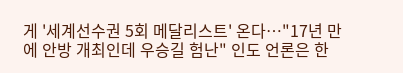게 '세계선수권 5회 메달리스트' 온다…"17년 만에 안방 개최인데 우승길 험난" 인도 언론은 한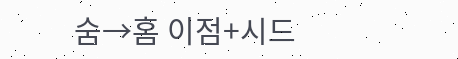숨→홈 이점+시드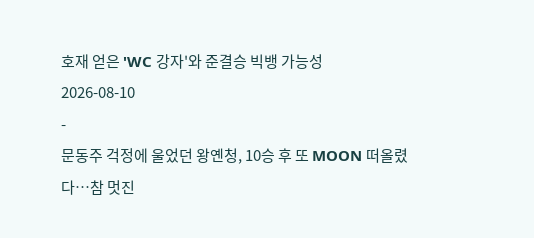호재 얻은 'WC 강자'와 준결승 빅뱅 가능성
2026-08-10
-
문동주 걱정에 울었던 왕옌청, 10승 후 또 MOON 떠올렸다…참 멋진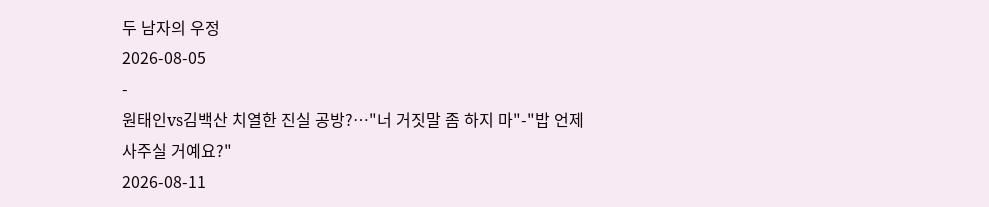두 남자의 우정
2026-08-05
-
원태인vs김백산 치열한 진실 공방?…"너 거짓말 좀 하지 마"-"밥 언제 사주실 거예요?"
2026-08-11